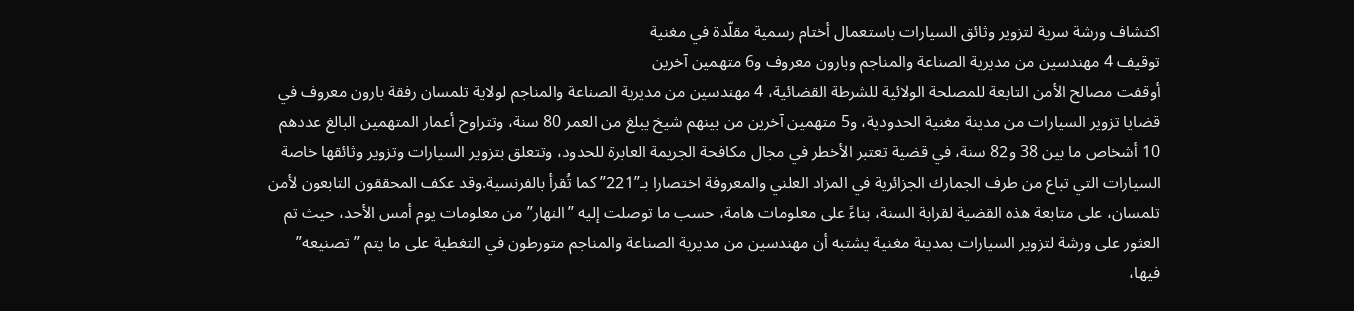اكتشاف ورشة سرية لتزوير وثائق السيارات باستعمال أختام رسمية مقلّدة في مغنية
توقيف 4 مهندسين من مديرية الصناعة والمناجم وبارون معروف و6 متهمين آخرين
أوقفت مصالح الأمن التابعة للمصلحة الولائية للشرطة القضائية، 4 مهندسين من مديرية الصناعة والمناجم لولاية تلمسان رفقة بارون معروف في قضايا تزوير السيارات من مدينة مغنية الحدودية، و5 متهمين آخرين من بينهم شيخ يبلغ من العمر 80 سنة، وتتراوح أعمار المتهمين البالغ عددهم 10 أشخاص ما بين 38 و82 سنة، في قضية تعتبر الأخطر في مجال مكافحة الجريمة العابرة للحدود، وتتعلق بتزوير السيارات وتزوير وثائقها خاصة السيارات التي تباع من طرف الجمارك الجزائرية في المزاد العلني والمعروفة اختصارا بـ”221” كما تُقرأ بالفرنسية.وقد عكف المحققون التابعون لأمن تلمسان، على متابعة هذه القضية لقرابة السنة، بناءً على معلومات هامة، حسب ما توصلت إليه ”النهار” من معلومات يوم أمس الأحد، حيث تم العثور على ورشة لتزوير السيارات بمدينة مغنية يشتبه أن مهندسين من مديرية الصناعة والمناجم متورطون في التغطية على ما يتم ”تصنيعه” فيها،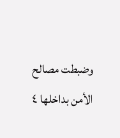وضبطت مصالح الأمن بداخلها ٤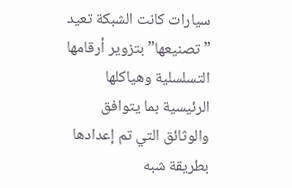سيارات كانت الشبكة تعيد ”تصنيعها” بتزوير أرقامها التسلسلية وهياكلها الرئيسية بما يتوافق والوثائق التي تم إعدادها بطريقة شبه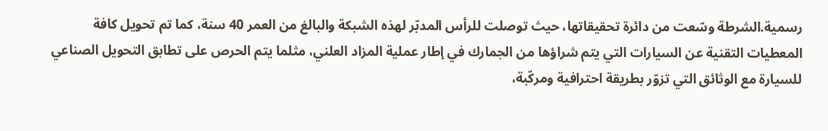رسمية.الشرطة وسّعت من دائرة تحقيقاتها، حيث توصلت للرأس المدبّر لهذه الشبكة والبالغ من العمر 40 سنة، كما تم تحويل كافة المعطيات التقنية عن السيارات التي يتم شراؤها من الجمارك في إطار عملية المزاد العلني، مثلما يتم الحرص على تطابق التحويل الصناعي للسيارة مع الوثائق التي تزوّر بطريقة احترافية ومركّبة،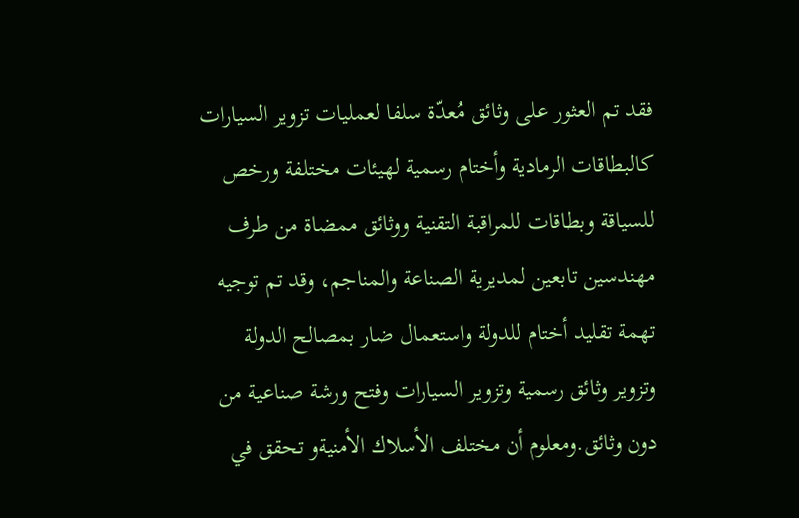فقد تم العثور على وثائق مُعدّة سلفا لعمليات تزوير السيارات كالبطاقات الرمادية وأختام رسمية لهيئات مختلفة ورخص للسياقة وبطاقات للمراقبة التقنية ووثائق ممضاة من طرف مهندسين تابعين لمديرية الصناعة والمناجم، وقد تم توجيه تهمة تقليد أختام للدولة واستعمال ضار بمصالح الدولة وتزوير وثائق رسمية وتزوير السيارات وفتح ورشة صناعية من دون وثائق.ومعلوم أن مختلف الأسلاك الأمنيةو تحقق في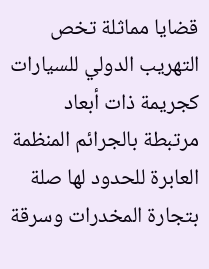قضايا مماثلة تخص التهريب الدولي للسيارات كجريمة ذات أبعاد مرتبطة بالجرائم المنظمة العابرة للحدود لها صلة بتجارة المخدرات وسرقة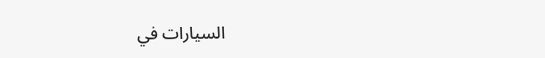السيارات في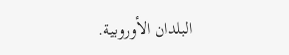البلدان الأوروبية.